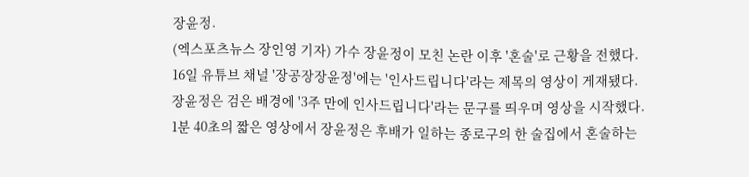장윤정.
(엑스포츠뉴스 장인영 기자) 가수 장윤정이 모친 논란 이후 '혼술'로 근황을 전했다.
16일 유튜브 채널 '장공장장윤정'에는 '인사드립니다'라는 제목의 영상이 게재됐다.
장윤정은 검은 배경에 '3주 만에 인사드립니다'라는 문구를 띄우며 영상을 시작했다.
1분 40초의 짧은 영상에서 장윤정은 후배가 일하는 종로구의 한 술집에서 혼술하는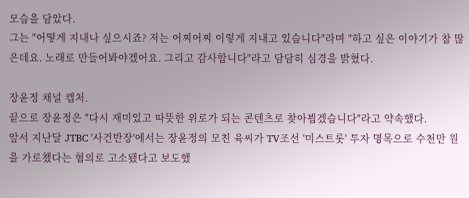모습을 담았다.
그는 "어떻게 지내나 싶으시죠? 저는 어찌어찌 이렇게 지내고 있습니다"라며 "하고 싶은 이야기가 참 많은데요. 노래로 만들어봐야겠어요. 그리고 감사합니다"라고 담담히 심경을 밝혔다.

장윤정 채널 캡처.
끝으로 장윤정은 "다시 재미있고 따뜻한 위로가 되는 콘텐츠로 찾아뵙겠습니다"라고 약속했다.
앞서 지난달 JTBC '사건반장'에서는 장윤정의 모친 육씨가 TV조선 '미스트롯' 투자 명목으로 수천만 원을 가로챘다는 혐의로 고소됐다고 보도했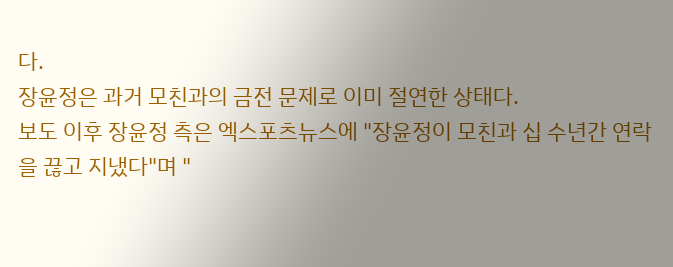다.
장윤정은 과거 모친과의 금전 문제로 이미 절연한 상태다.
보도 이후 장윤정 측은 엑스포츠뉴스에 "장윤정이 모친과 십 수년간 연락을 끊고 지냈다"며 "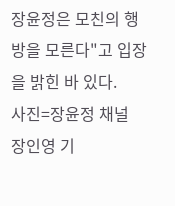장윤정은 모친의 행방을 모른다"고 입장을 밝힌 바 있다.
사진=장윤정 채널
장인영 기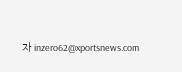자 inzero62@xportsnews.com